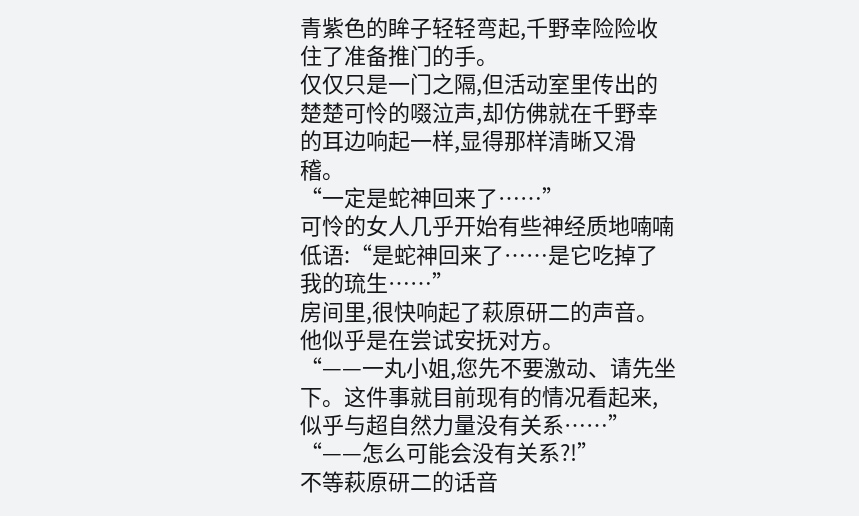青紫色的眸子轻轻弯起,千野幸险险收住了准备推门的手。
仅仅只是一门之隔,但活动室里传出的楚楚可怜的啜泣声,却仿佛就在千野幸的耳边响起一样,显得那样清晰又滑稽。
“一定是蛇神回来了……”
可怜的女人几乎开始有些神经质地喃喃低语:“是蛇神回来了……是它吃掉了我的琉生……”
房间里,很快响起了萩原研二的声音。
他似乎是在尝试安抚对方。
“——一丸小姐,您先不要激动、请先坐下。这件事就目前现有的情况看起来,似乎与超自然力量没有关系……”
“——怎么可能会没有关系?!”
不等萩原研二的话音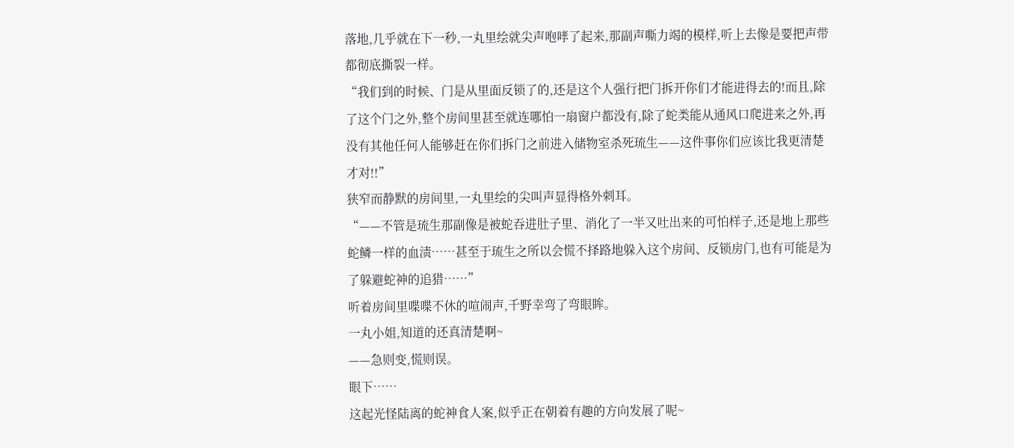落地,几乎就在下一秒,一丸里绘就尖声咆哮了起来,那副声嘶力竭的模样,听上去像是要把声带都彻底撕裂一样。
“我们到的时候、门是从里面反锁了的,还是这个人强行把门拆开你们才能进得去的!而且,除了这个门之外,整个房间里甚至就连哪怕一扇窗户都没有,除了蛇类能从通风口爬进来之外,再没有其他任何人能够赶在你们拆门之前进入储物室杀死琉生——这件事你们应该比我更清楚才对!!”
狭窄而静默的房间里,一丸里绘的尖叫声显得格外刺耳。
“——不管是琉生那副像是被蛇吞进肚子里、消化了一半又吐出来的可怕样子,还是地上那些蛇鳞一样的血渍……甚至于琉生之所以会慌不择路地躲入这个房间、反锁房门,也有可能是为了躲避蛇神的追猎……”
听着房间里喋喋不休的喧闹声,千野幸弯了弯眼眸。
一丸小姐,知道的还真清楚啊~
——急则变,慌则误。
眼下……
这起光怪陆离的蛇神食人案,似乎正在朝着有趣的方向发展了呢~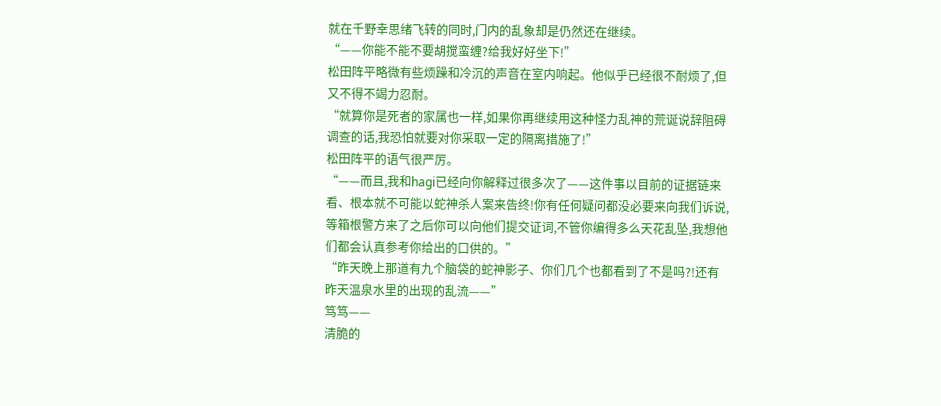就在千野幸思绪飞转的同时,门内的乱象却是仍然还在继续。
“——你能不能不要胡搅蛮缠?给我好好坐下!”
松田阵平略微有些烦躁和冷沉的声音在室内响起。他似乎已经很不耐烦了,但又不得不竭力忍耐。
“就算你是死者的家属也一样,如果你再继续用这种怪力乱神的荒诞说辞阻碍调查的话,我恐怕就要对你采取一定的隔离措施了!”
松田阵平的语气很严厉。
“——而且,我和hagi已经向你解释过很多次了——这件事以目前的证据链来看、根本就不可能以蛇神杀人案来告终!你有任何疑问都没必要来向我们诉说,等箱根警方来了之后你可以向他们提交证词,不管你编得多么天花乱坠,我想他们都会认真参考你给出的口供的。”
“昨天晚上那道有九个脑袋的蛇神影子、你们几个也都看到了不是吗?!还有昨天温泉水里的出现的乱流——”
笃笃——
清脆的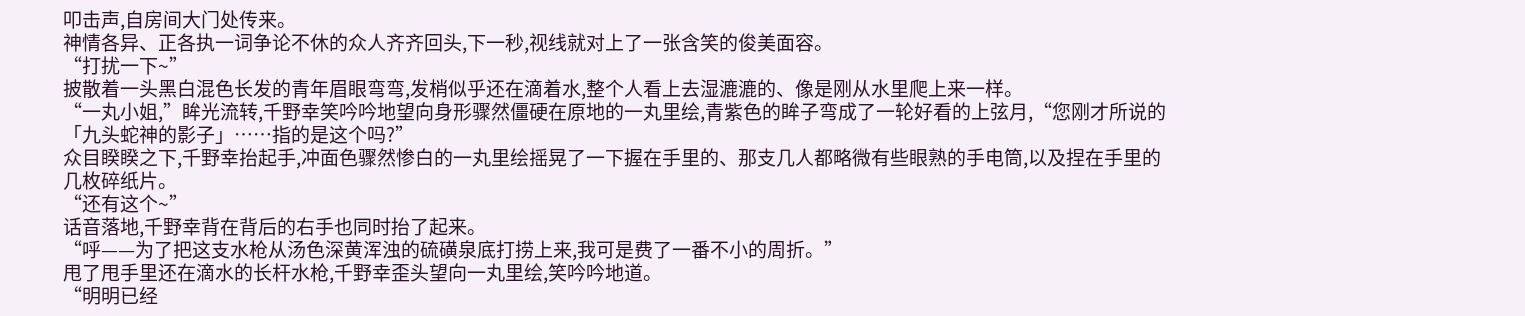叩击声,自房间大门处传来。
神情各异、正各执一词争论不休的众人齐齐回头,下一秒,视线就对上了一张含笑的俊美面容。
“打扰一下~”
披散着一头黑白混色长发的青年眉眼弯弯,发梢似乎还在滴着水,整个人看上去湿漉漉的、像是刚从水里爬上来一样。
“一丸小姐,”眸光流转,千野幸笑吟吟地望向身形骤然僵硬在原地的一丸里绘,青紫色的眸子弯成了一轮好看的上弦月,“您刚才所说的「九头蛇神的影子」……指的是这个吗?”
众目睽睽之下,千野幸抬起手,冲面色骤然惨白的一丸里绘摇晃了一下握在手里的、那支几人都略微有些眼熟的手电筒,以及捏在手里的几枚碎纸片。
“还有这个~”
话音落地,千野幸背在背后的右手也同时抬了起来。
“呼——为了把这支水枪从汤色深黄浑浊的硫磺泉底打捞上来,我可是费了一番不小的周折。”
甩了甩手里还在滴水的长杆水枪,千野幸歪头望向一丸里绘,笑吟吟地道。
“明明已经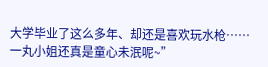大学毕业了这么多年、却还是喜欢玩水枪……一丸小姐还真是童心未泯呢~”